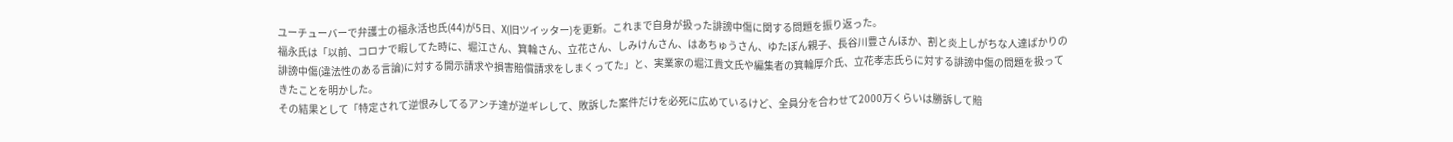ユーチューバーで弁護士の福永活也氏(44)が5日、X(旧ツイッター)を更新。これまで自身が扱った誹謗中傷に関する問題を振り返った。
福永氏は「以前、コロナで暇してた時に、堀江さん、箕輪さん、立花さん、しみけんさん、はあちゅうさん、ゆたぼん親子、長谷川豊さんほか、割と炎上しがちな人達ばかりの誹謗中傷(違法性のある言論)に対する開示請求や損害賠償請求をしまくってた」と、実業家の堀江貴文氏や編集者の箕輪厚介氏、立花孝志氏らに対する誹謗中傷の問題を扱ってきたことを明かした。
その結果として「特定されて逆恨みしてるアンチ達が逆ギレして、敗訴した案件だけを必死に広めているけど、全員分を合わせて2000万くらいは勝訴して賠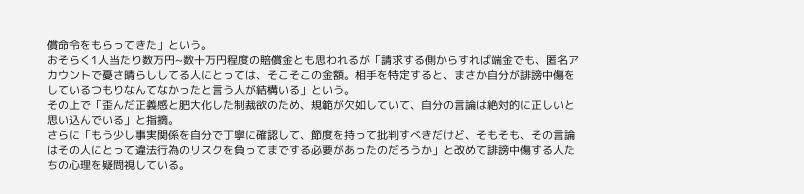償命令をもらってきた」という。
おそらく1人当たり数万円~数十万円程度の賠償金とも思われるが「請求する側からすれば端金でも、匿名アカウントで憂さ晴らししてる人にとっては、そこそこの金額。相手を特定すると、まさか自分が誹謗中傷をしているつもりなんてなかったと言う人が結構いる」という。
その上で「歪んだ正義感と肥大化した制裁欲のため、規範が欠如していて、自分の言論は絶対的に正しいと思い込んでいる」と指摘。
さらに「もう少し事実関係を自分で丁寧に確認して、節度を持って批判すべきだけど、そもそも、その言論はその人にとって違法行為のリスクを負ってまでする必要があったのだろうか」と改めて誹謗中傷する人たちの心理を疑問視している。